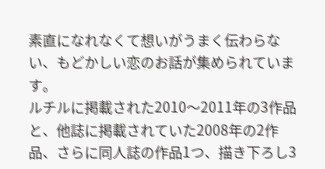素直になれなくて想いがうまく伝わらない、もどかしい恋のお話が集められています。
ルチルに掲載された2010〜2011年の3作品と、他誌に掲載されていた2008年の2作品、さらに同人誌の作品1つ、描き下ろし3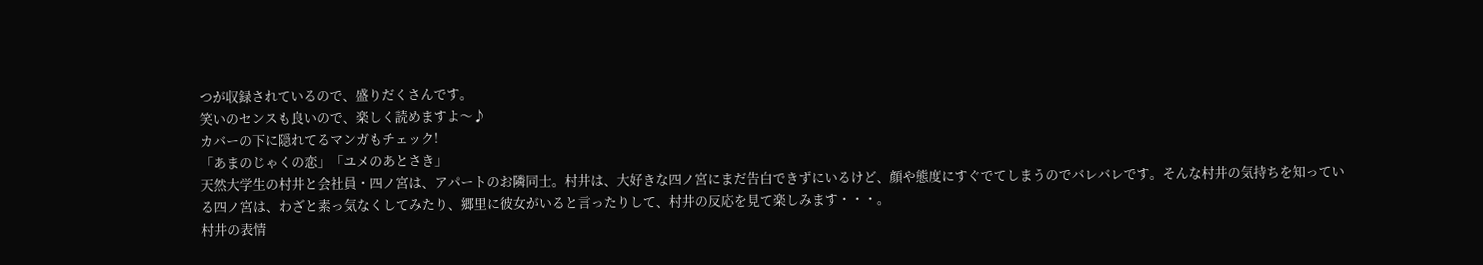つが収録されているので、盛りだくさんです。
笑いのセンスも良いので、楽しく読めますよ〜♪
カバーの下に隠れてるマンガもチェック!
「あまのじゃくの恋」「ユメのあとさき」
天然大学生の村井と会社員・四ノ宮は、アパートのお隣同士。村井は、大好きな四ノ宮にまだ告白できずにいるけど、顔や態度にすぐでてしまうのでバレバレです。そんな村井の気持ちを知っている四ノ宮は、わざと素っ気なくしてみたり、郷里に彼女がいると言ったりして、村井の反応を見て楽しみます・・・。
村井の表情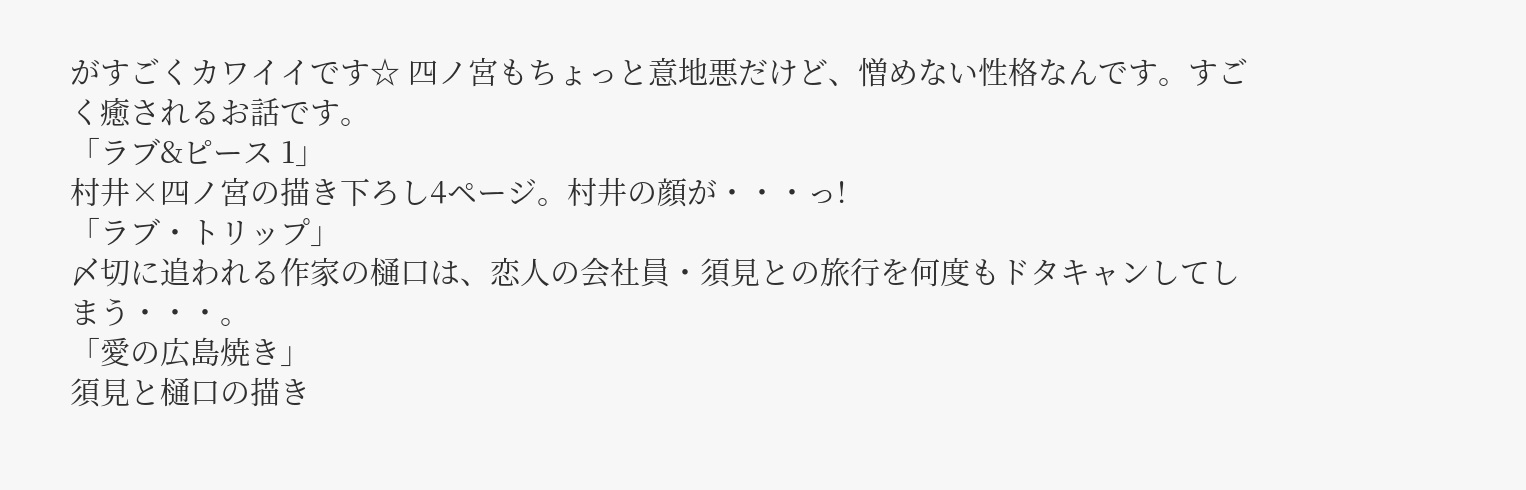がすごくカワイイです☆ 四ノ宮もちょっと意地悪だけど、憎めない性格なんです。すごく癒されるお話です。
「ラブ&ピース 1」
村井×四ノ宮の描き下ろし4ページ。村井の顔が・・・っ!
「ラブ・トリップ」
〆切に追われる作家の樋口は、恋人の会社員・須見との旅行を何度もドタキャンしてしまう・・・。
「愛の広島焼き」
須見と樋口の描き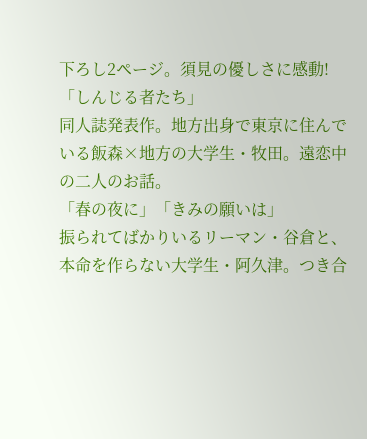下ろし2ページ。須見の優しさに感動!
「しんじる者たち」
同人誌発表作。地方出身で東京に住んでいる飯森×地方の大学生・牧田。遠恋中の二人のお話。
「春の夜に」「きみの願いは」
振られてばかりいるリーマン・谷倉と、本命を作らない大学生・阿久津。つき合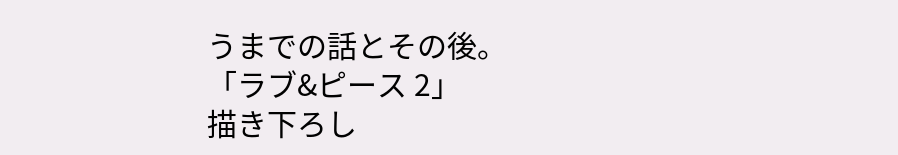うまでの話とその後。
「ラブ&ピース 2」
描き下ろし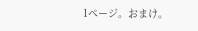1ページ。おまけ。